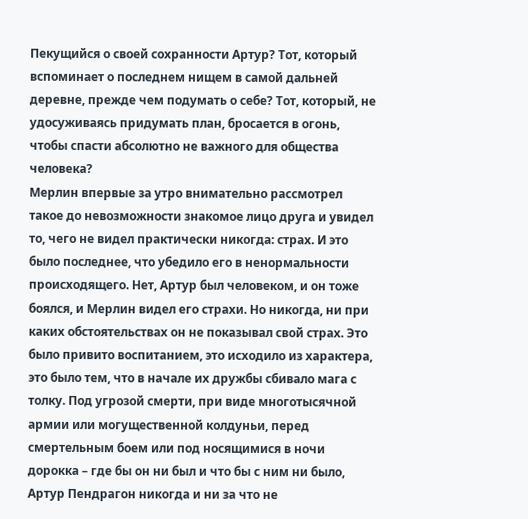Пекущийся о своей сохранности Артур? Тот, который вспоминает о последнем нищем в самой дальней деревне, прежде чем подумать о себе? Тот, который, не удосуживаясь придумать план, бросается в огонь, чтобы спасти абсолютно не важного для общества человека?
Мерлин впервые за утро внимательно рассмотрел такое до невозможности знакомое лицо друга и увидел то, чего не видел практически никогда: страх. И это было последнее, что убедило его в ненормальности происходящего. Нет, Артур был человеком, и он тоже боялся, и Мерлин видел его страхи. Но никогда, ни при каких обстоятельствах он не показывал свой страх. Это было привито воспитанием, это исходило из характера, это было тем, что в начале их дружбы сбивало мага с толку. Под угрозой смерти, при виде многотысячной армии или могущественной колдуньи, перед смертельным боем или под носящимися в ночи дорокка – где бы он ни был и что бы с ним ни было, Артур Пендрагон никогда и ни за что не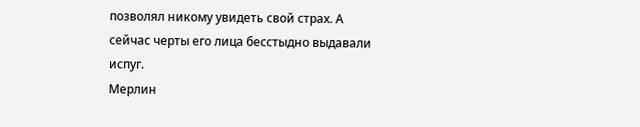позволял никому увидеть свой страх. А сейчас черты его лица бесстыдно выдавали испуг.
Мерлин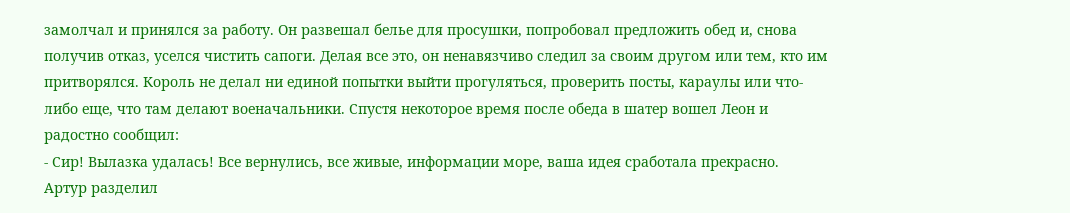замолчал и принялся за работу. Он развешал белье для просушки, попробовал предложить обед и, снова получив отказ, уселся чистить сапоги. Делая все это, он ненавязчиво следил за своим другом или тем, кто им притворялся. Король не делал ни единой попытки выйти прогуляться, проверить посты, караулы или что-либо еще, что там делают военачальники. Спустя некоторое время после обеда в шатер вошел Леон и радостно сообщил:
- Сир! Вылазка удалась! Все вернулись, все живые, информации море, ваша идея сработала прекрасно.
Артур разделил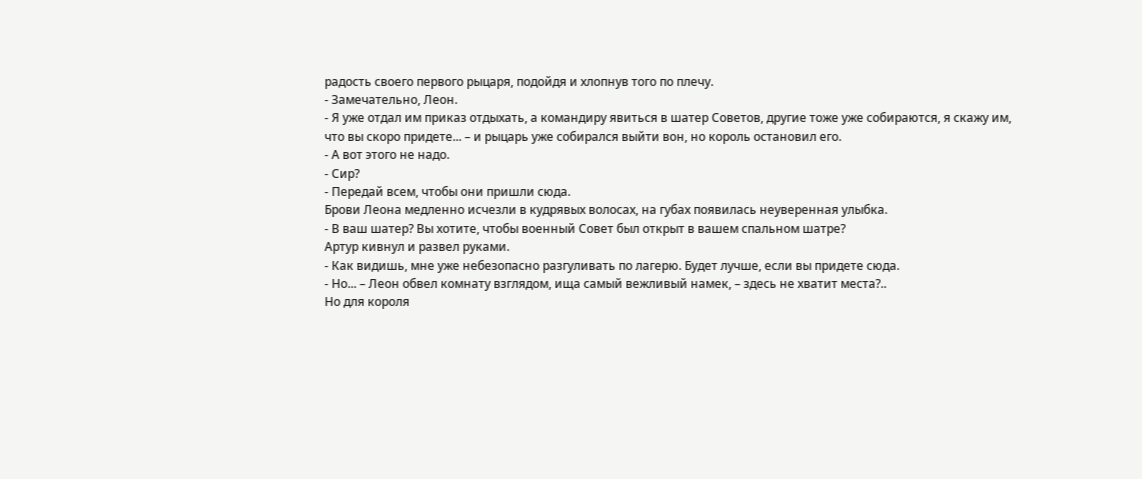радость своего первого рыцаря, подойдя и хлопнув того по плечу.
- Замечательно, Леон.
- Я уже отдал им приказ отдыхать, а командиру явиться в шатер Советов, другие тоже уже собираются, я скажу им, что вы скоро придете... – и рыцарь уже собирался выйти вон, но король остановил его.
- А вот этого не надо.
- Сир?
- Передай всем, чтобы они пришли сюда.
Брови Леона медленно исчезли в кудрявых волосах, на губах появилась неуверенная улыбка.
- В ваш шатер? Вы хотите, чтобы военный Совет был открыт в вашем спальном шатре?
Артур кивнул и развел руками.
- Как видишь, мне уже небезопасно разгуливать по лагерю. Будет лучше, если вы придете сюда.
- Но... – Леон обвел комнату взглядом, ища самый вежливый намек, – здесь не хватит места?..
Но для короля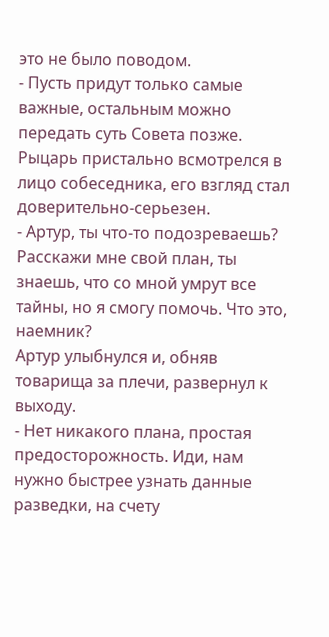это не было поводом.
- Пусть придут только самые важные, остальным можно передать суть Совета позже.
Рыцарь пристально всмотрелся в лицо собеседника, его взгляд стал доверительно-серьезен.
- Артур, ты что-то подозреваешь? Расскажи мне свой план, ты знаешь, что со мной умрут все тайны, но я смогу помочь. Что это, наемник?
Артур улыбнулся и, обняв товарища за плечи, развернул к выходу.
- Нет никакого плана, простая предосторожность. Иди, нам нужно быстрее узнать данные разведки, на счету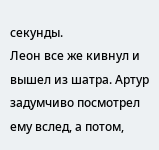секунды.
Леон все же кивнул и вышел из шатра. Артур задумчиво посмотрел ему вслед, а потом,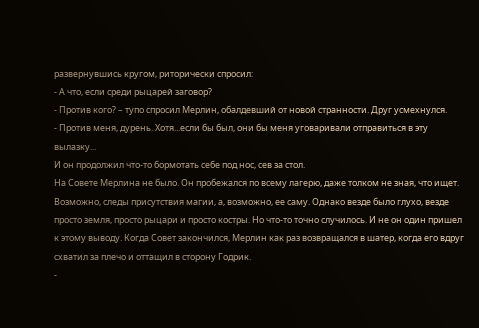развернувшись кругом, риторически спросил:
- А что, если среди рыцарей заговор?
- Против кого? – тупо спросил Мерлин, обалдевший от новой странности. Друг усмехнулся.
- Против меня, дурень. Хотя...если бы был, они бы меня уговаривали отправиться в эту вылазку...
И он продолжил что-то бормотать себе под нос, сев за стол.
На Совете Мерлина не было. Он пробежался по всему лагерю, даже толком не зная, что ищет. Возможно, следы присутствия магии, а, возможно, ее саму. Однако везде было глухо, везде просто земля, просто рыцари и просто костры. Но что-то точно случилось. И не он один пришел к этому выводу. Когда Совет закончился, Мерлин как раз возвращался в шатер, когда его вдруг схватил за плечо и оттащил в сторону Годрик.
-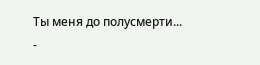Ты меня до полусмерти...
-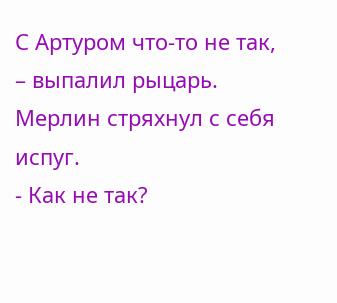С Артуром что-то не так, – выпалил рыцарь. Мерлин стряхнул с себя испуг.
- Как не так?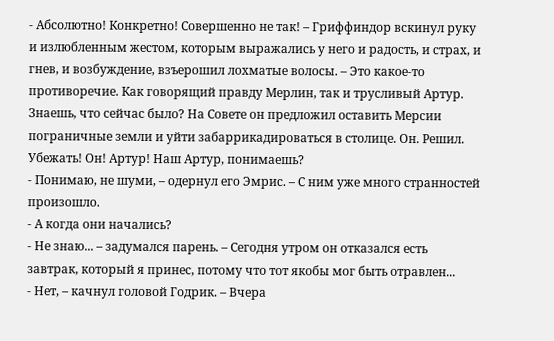- Абсолютно! Конкретно! Совершенно не так! – Гриффиндор вскинул руку и излюбленным жестом, которым выражались у него и радость, и страх, и гнев, и возбуждение, взъерошил лохматые волосы. – Это какое-то противоречие. Как говорящий правду Мерлин, так и трусливый Артур. Знаешь, что сейчас было? На Совете он предложил оставить Мерсии пограничные земли и уйти забаррикадироваться в столице. Он. Решил. Убежать! Он! Артур! Наш Артур, понимаешь?
- Понимаю, не шуми, – одернул его Эмрис. – С ним уже много странностей произошло.
- А когда они начались?
- Не знаю... – задумался парень. – Сегодня утром он отказался есть завтрак, который я принес, потому что тот якобы мог быть отравлен...
- Нет, – качнул головой Годрик. – Вчера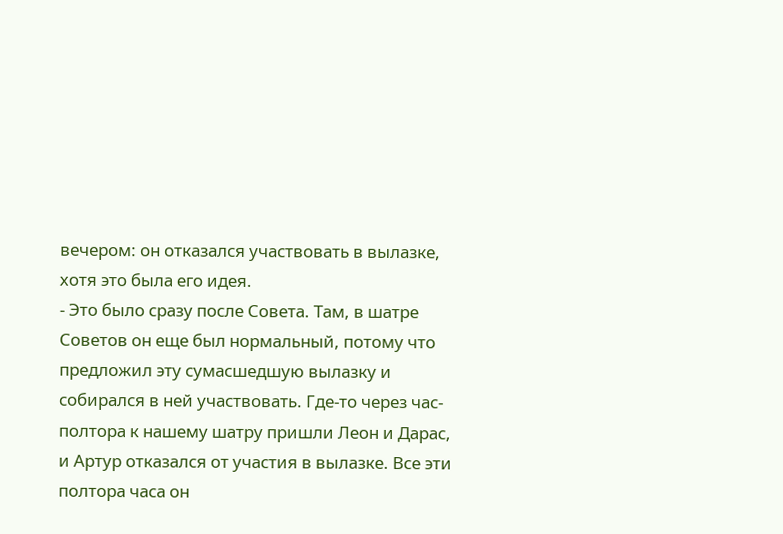вечером: он отказался участвовать в вылазке, хотя это была его идея.
- Это было сразу после Совета. Там, в шатре Советов он еще был нормальный, потому что предложил эту сумасшедшую вылазку и собирался в ней участвовать. Где-то через час-полтора к нашему шатру пришли Леон и Дарас, и Артур отказался от участия в вылазке. Все эти полтора часа он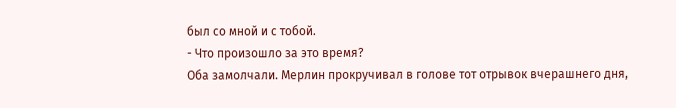был со мной и с тобой.
- Что произошло за это время?
Оба замолчали. Мерлин прокручивал в голове тот отрывок вчерашнего дня,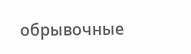обрывочные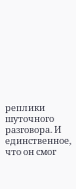реплики шуточного разговора. И единственное, что он смог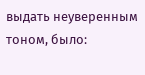выдать неуверенным тоном, было: